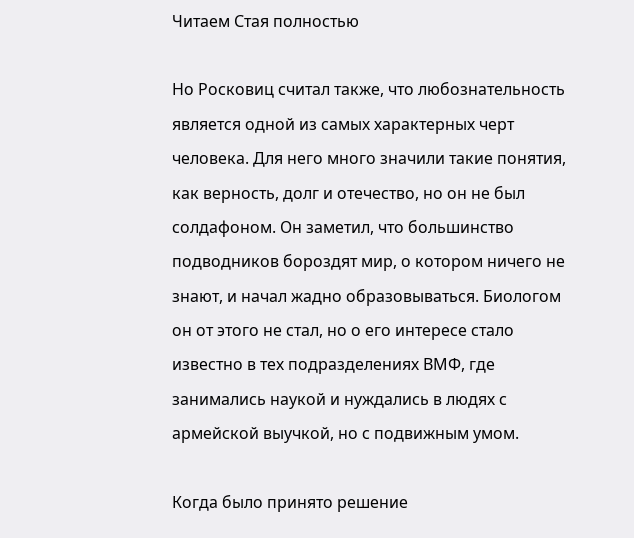Читаем Стая полностью

Но Росковиц считал также, что любознательность является одной из самых характерных черт человека. Для него много значили такие понятия, как верность, долг и отечество, но он не был солдафоном. Он заметил, что большинство подводников бороздят мир, о котором ничего не знают, и начал жадно образовываться. Биологом он от этого не стал, но о его интересе стало известно в тех подразделениях ВМФ, где занимались наукой и нуждались в людях с армейской выучкой, но с подвижным умом.

Когда было принято решение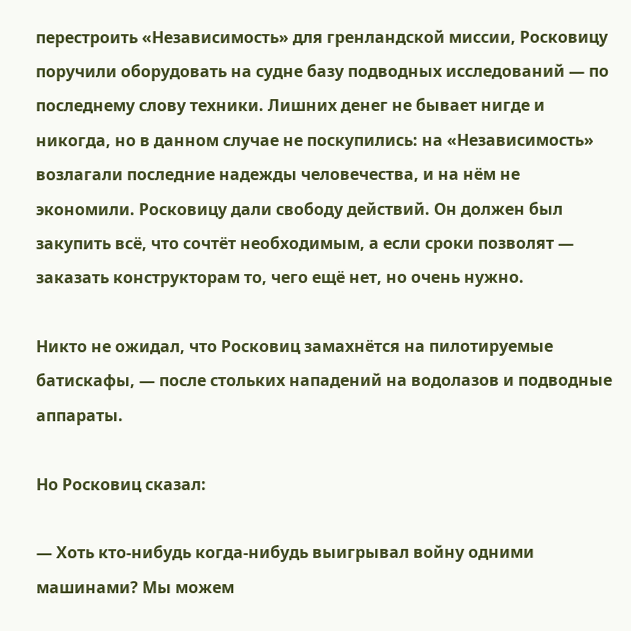перестроить «Независимость» для гренландской миссии, Росковицу поручили оборудовать на судне базу подводных исследований — по последнему слову техники. Лишних денег не бывает нигде и никогда, но в данном случае не поскупились: на «Независимость» возлагали последние надежды человечества, и на нём не экономили. Росковицу дали свободу действий. Он должен был закупить всё, что сочтёт необходимым, а если сроки позволят — заказать конструкторам то, чего ещё нет, но очень нужно.

Никто не ожидал, что Росковиц замахнётся на пилотируемые батискафы, — после стольких нападений на водолазов и подводные аппараты.

Но Росковиц сказал:

— Хоть кто-нибудь когда-нибудь выигрывал войну одними машинами? Мы можем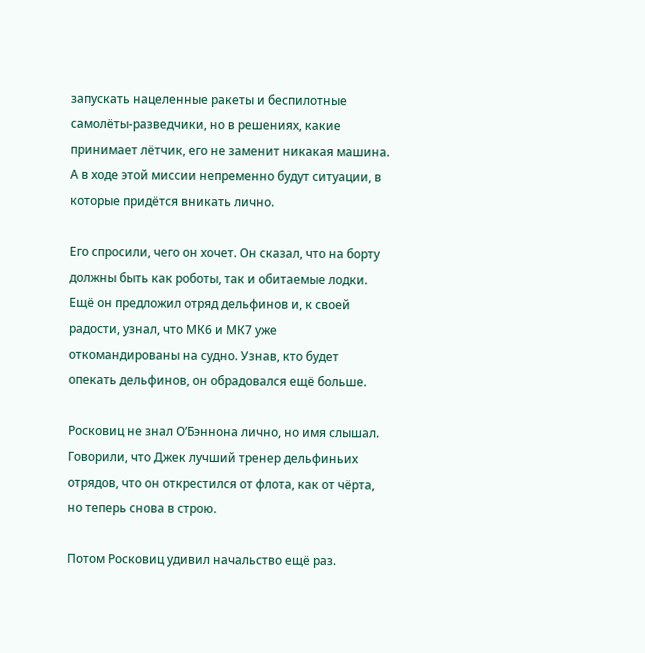запускать нацеленные ракеты и беспилотные самолёты-разведчики, но в решениях, какие принимает лётчик, его не заменит никакая машина. А в ходе этой миссии непременно будут ситуации, в которые придётся вникать лично.

Его спросили, чего он хочет. Он сказал, что на борту должны быть как роботы, так и обитаемые лодки. Ещё он предложил отряд дельфинов и, к своей радости, узнал, что МК6 и МК7 уже откомандированы на судно. Узнав, кто будет опекать дельфинов, он обрадовался ещё больше.

Росковиц не знал О’Бэннона лично, но имя слышал. Говорили, что Джек лучший тренер дельфиньих отрядов, что он открестился от флота, как от чёрта, но теперь снова в строю.

Потом Росковиц удивил начальство ещё раз.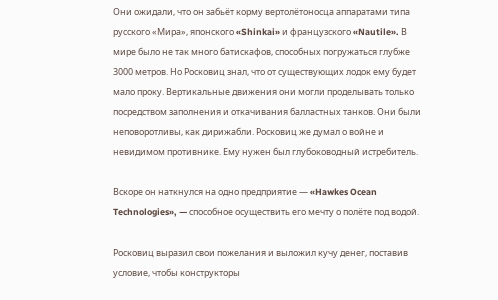Они ожидали, что он забьёт корму вертолётоносца аппаратами типа русского «Мира», японского «Shinkai» и французского «Nautile». В мире было не так много батискафов, способных погружаться глубже 3000 метров. Но Росковиц знал, что от существующих лодок ему будет мало проку. Вертикальные движения они могли проделывать только посредством заполнения и откачивания балластных танков. Они были неповоротливы, как дирижабли. Росковиц же думал о войне и невидимом противнике. Ему нужен был глубоководный истребитель.

Вскоре он наткнулся на одно предприятие — «Hawkes Ocean Technologies», — способное осуществить его мечту о полёте под водой.

Росковиц выразил свои пожелания и выложил кучу денег, поставив условие, чтобы конструкторы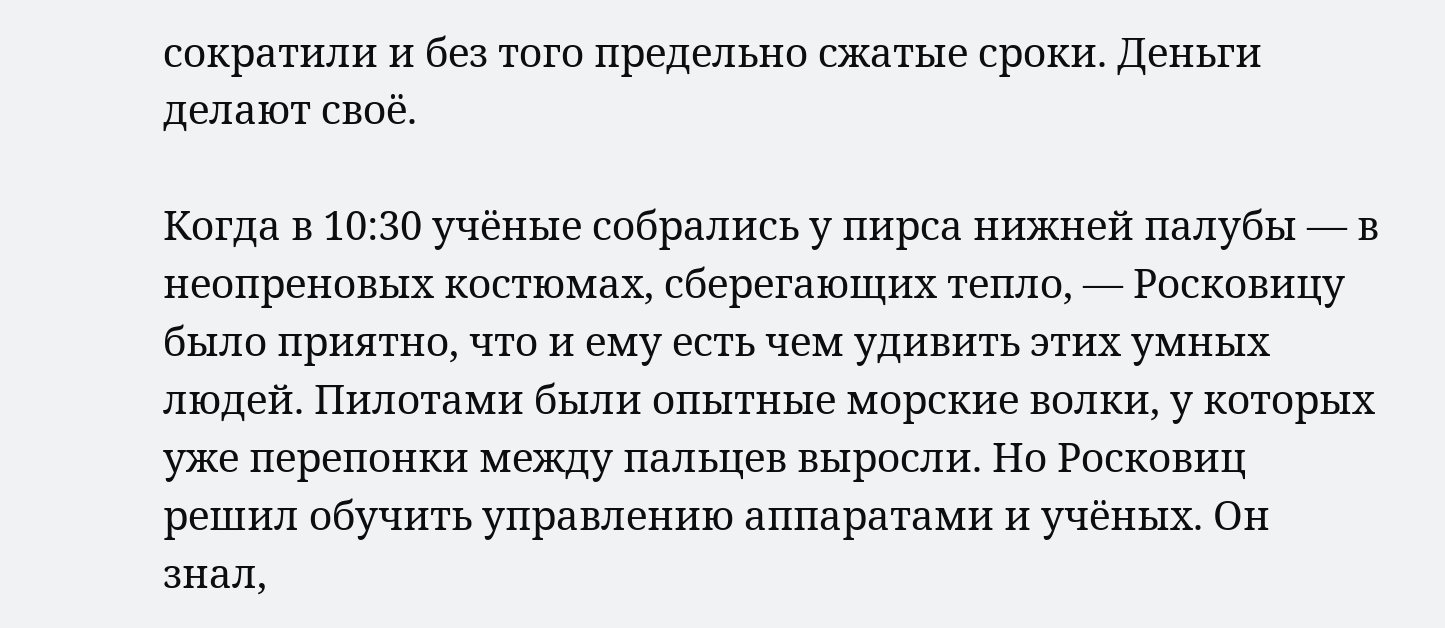сократили и без того предельно сжатые сроки. Деньги делают своё.

Когда в 10:30 учёные собрались у пирса нижней палубы — в неопреновых костюмах, сберегающих тепло, — Росковицу было приятно, что и ему есть чем удивить этих умных людей. Пилотами были опытные морские волки, у которых уже перепонки между пальцев выросли. Но Росковиц решил обучить управлению аппаратами и учёных. Он знал,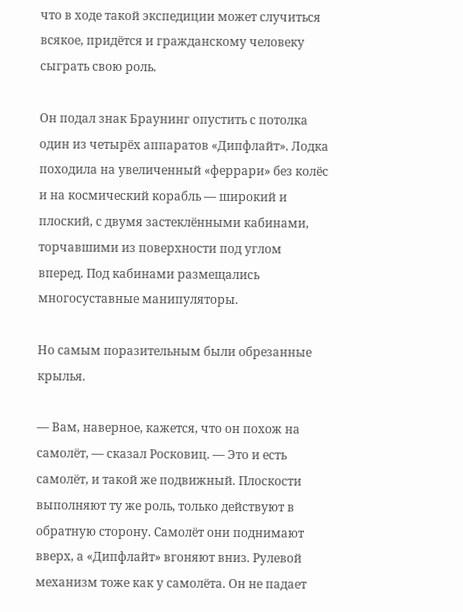что в ходе такой экспедиции может случиться всякое, придётся и гражданскому человеку сыграть свою роль.

Он подал знак Браунинг опустить с потолка один из четырёх аппаратов «Дипфлайт». Лодка походила на увеличенный «феррари» без колёс и на космический корабль — широкий и плоский, с двумя застеклёнными кабинами, торчавшими из поверхности под углом вперед. Под кабинами размещались многосуставные манипуляторы.

Но самым поразительным были обрезанные крылья.

— Вам, наверное, кажется, что он похож на самолёт, — сказал Росковиц. — Это и есть самолёт, и такой же подвижный. Плоскости выполняют ту же роль, только действуют в обратную сторону. Самолёт они поднимают вверх, а «Дипфлайт» вгоняют вниз. Рулевой механизм тоже как у самолёта. Он не падает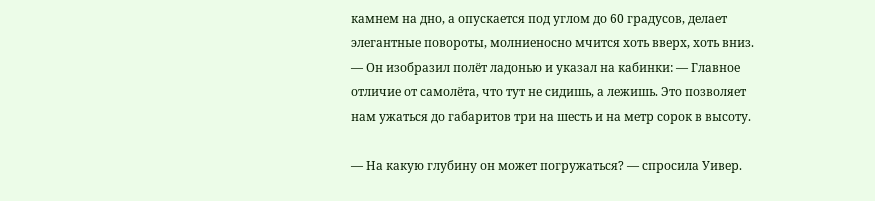камнем на дно, а опускается под углом до 60 градусов, делает элегантные повороты, молниеносно мчится хоть вверх, хоть вниз. — Он изобразил полёт ладонью и указал на кабинки: — Главное отличие от самолёта, что тут не сидишь, а лежишь. Это позволяет нам ужаться до габаритов три на шесть и на метр сорок в высоту.

— На какую глубину он может погружаться? — спросила Уивер.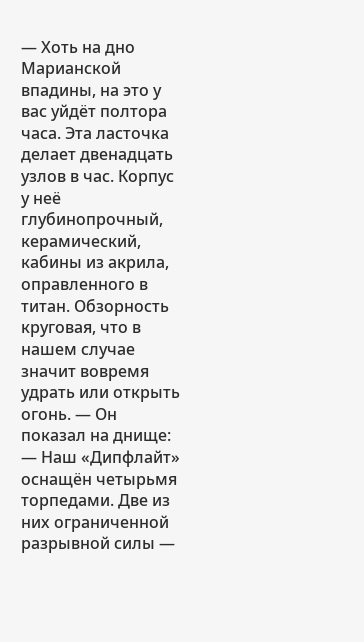— Хоть на дно Марианской впадины, на это у вас уйдёт полтора часа. Эта ласточка делает двенадцать узлов в час. Корпус у неё глубинопрочный, керамический, кабины из акрила, оправленного в титан. Обзорность круговая, что в нашем случае значит вовремя удрать или открыть огонь. — Он показал на днище: — Наш «Дипфлайт» оснащён четырьмя торпедами. Две из них ограниченной разрывной силы —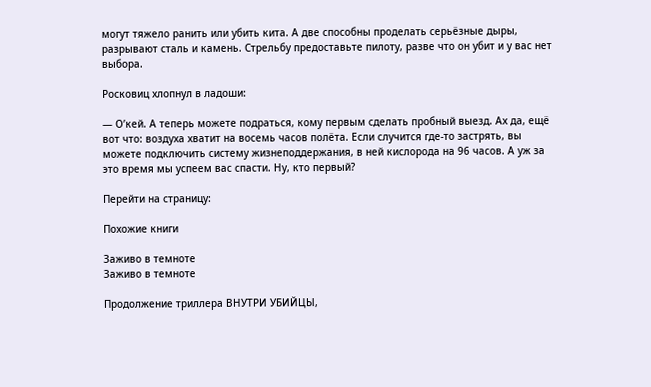могут тяжело ранить или убить кита. А две способны проделать серьёзные дыры, разрывают сталь и камень. Стрельбу предоставьте пилоту, разве что он убит и у вас нет выбора.

Росковиц хлопнул в ладоши:

— О’кей. А теперь можете подраться, кому первым сделать пробный выезд. Ах да, ещё вот что: воздуха хватит на восемь часов полёта. Если случится где-то застрять, вы можете подключить систему жизнеподдержания, в ней кислорода на 96 часов. А уж за это время мы успеем вас спасти. Ну, кто первый?

Перейти на страницу:

Похожие книги

Заживо в темноте
Заживо в темноте

Продолжение триллера ВНУТРИ УБИЙЦЫ,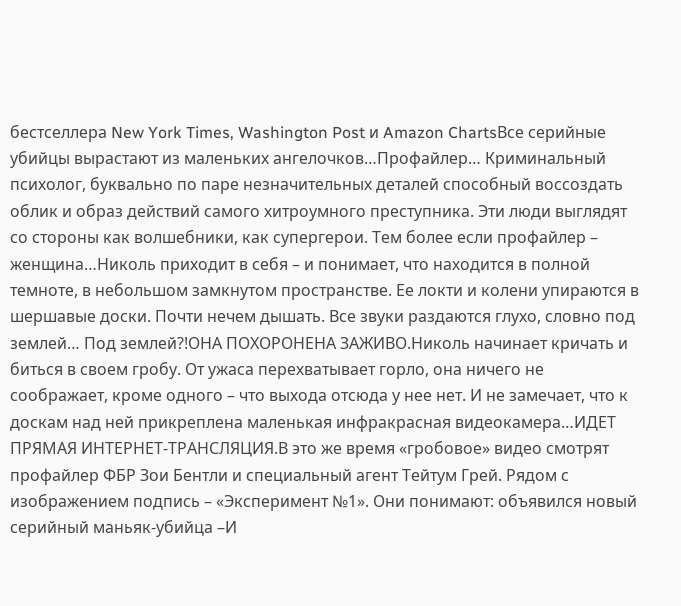бестселлера New York Times, Washington Post и Amazon ChartsВсе серийные убийцы вырастают из маленьких ангелочков…Профайлер… Криминальный психолог, буквально по паре незначительных деталей способный воссоздать облик и образ действий самого хитроумного преступника. Эти люди выглядят со стороны как волшебники, как супергерои. Тем более если профайлер – женщина…Николь приходит в себя – и понимает, что находится в полной темноте, в небольшом замкнутом пространстве. Ее локти и колени упираются в шершавые доски. Почти нечем дышать. Все звуки раздаются глухо, словно под землей… Под землей?!ОНА ПОХОРОНЕНА ЗАЖИВО.Николь начинает кричать и биться в своем гробу. От ужаса перехватывает горло, она ничего не соображает, кроме одного – что выхода отсюда у нее нет. И не замечает, что к доскам над ней прикреплена маленькая инфракрасная видеокамера…ИДЕТ ПРЯМАЯ ИНТЕРНЕТ-ТРАНСЛЯЦИЯ.В это же время «гробовое» видео смотрят профайлер ФБР Зои Бентли и специальный агент Тейтум Грей. Рядом с изображением подпись – «Эксперимент №1». Они понимают: объявился новый серийный маньяк-убийца –И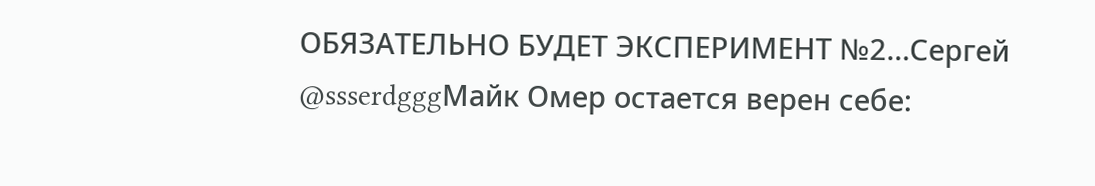ОБЯЗАТЕЛЬНО БУДЕТ ЭКСПЕРИМЕНТ №2…Сергей @ssserdgggМайк Омер остается верен себе: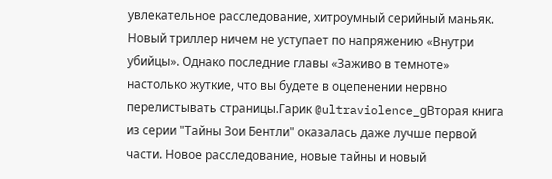увлекательное расследование, хитроумный серийный маньяк. Новый триллер ничем не уступает по напряжению «Внутри убийцы». Однако последние главы «Заживо в темноте» настолько жуткие, что вы будете в оцепенении нервно перелистывать страницы.Гарик @ultraviolence_gВторая книга из серии "Тайны Зои Бентли" оказалась даже лучше первой части. Новое расследование, новые тайны и новый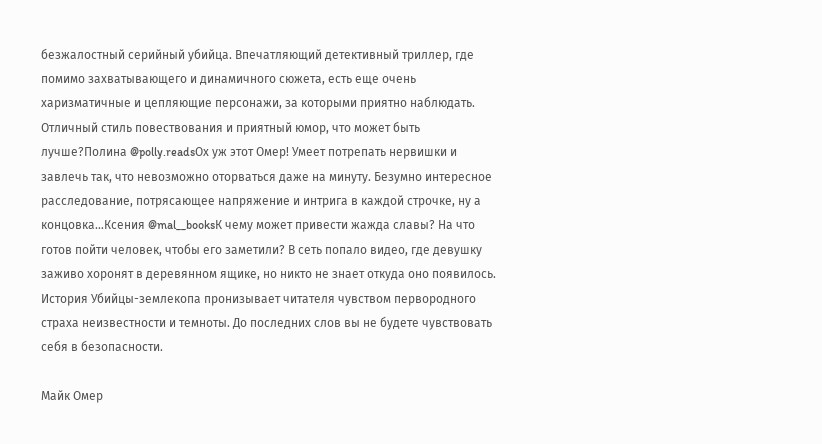безжалостный серийный убийца. Впечатляющий детективный триллер, где помимо захватывающего и динамичного сюжета, есть еще очень харизматичные и цепляющие персонажи, за которыми приятно наблюдать. Отличный стиль повествования и приятный юмор, что может быть лучше?Полина @polly.readsОх уж этот Омер! Умеет потрепать нервишки и завлечь так, что невозможно оторваться даже на минуту. Безумно интересное расследование, потрясающее напряжение и интрига в каждой строчке, ну а концовка…Ксения @mal__booksК чему может привести жажда славы? На что готов пойти человек, чтобы его заметили? В сеть попало видео, где девушку заживо хоронят в деревянном ящике, но никто не знает откуда оно появилось. История Убийцы-землекопа пронизывает читателя чувством первородного страха неизвестности и темноты. До последних слов вы не будете чувствовать себя в безопасности.

Майк Омер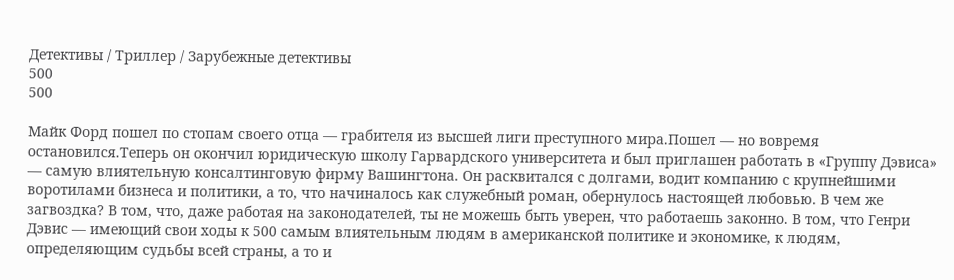Детективы / Триллер / Зарубежные детективы
500
500

Майк Форд пошел по стопам своего отца — грабителя из высшей лиги преступного мира.Пошел — но вовремя остановился.Теперь он окончил юридическую школу Гарвардского университета и был приглашен работать в «Группу Дэвиса» — самую влиятельную консалтинговую фирму Вашингтона. Он расквитался с долгами, водит компанию с крупнейшими воротилами бизнеса и политики, а то, что начиналось как служебный роман, обернулось настоящей любовью. В чем же загвоздка? В том, что, даже работая на законодателей, ты не можешь быть уверен, что работаешь законно. В том, что Генри Дэвис — имеющий свои ходы к 500 самым влиятельным людям в американской политике и экономике, к людям, определяющим судьбы всей страны, а то и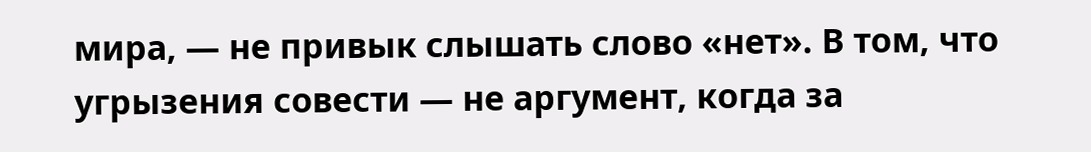мира, — не привык слышать слово «нет». В том, что угрызения совести — не аргумент, когда за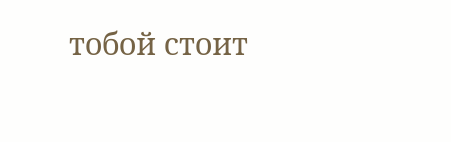тобой стоит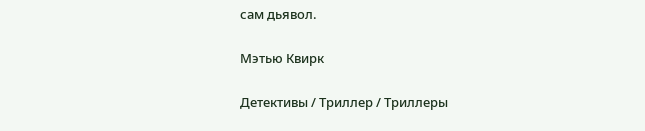сам дьявол.

Мэтью Квирк

Детективы / Триллер / Триллеры